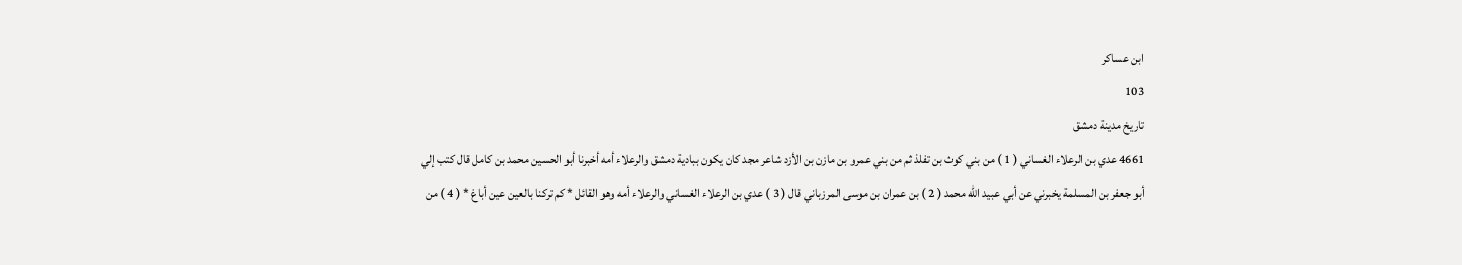ابن عساكر
103
تاريخ مدينة دمشق
4661 عدي بن الرعلاء الغساني ( 1 ) من بني كوث بن تفلذ ثم من بني عمرو بن مازن بن الأزد شاعر مجد كان يكون ببادية دمشق والرعلاء أمه أخبرنا أبو الحسين محمد بن كامل قال كتب إلي أبو جعفر بن المسلمة يخبرني عن أبي عبيد الله محمد ( 2 ) بن عمران بن موسى المرزباني قال ( 3 ) عدي بن الرعلاء الغساني والرعلاء أمه وهو القائل * كم تركنا بالعين عين أباغ * ( 4 ) من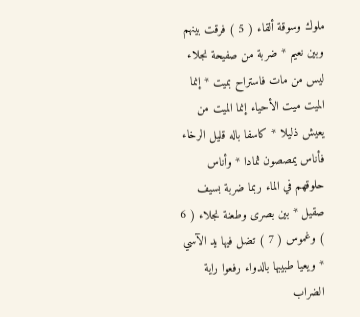ملوك وسوقة ألقاء ( 5 ) فرقت بينهم وبين نعيم * ضربة من صفيحة نجلاء ليس من مات فاستراح بميت * إنما الميت ميت الأحياء إنما الميت من يعيش ذليلا * كاسفا باله قليل الرخاء فأناس يمصصون ثمادا * وأناس حلوقهم في الماء ربما ضربة بسيف صقيل * بين بصرى وطعنة نجلاء ( 6 ) وغموس ( 7 ) تضل فيها يد الآسي * ويعيا طبيبها بالدواء رفعوا راية الضراب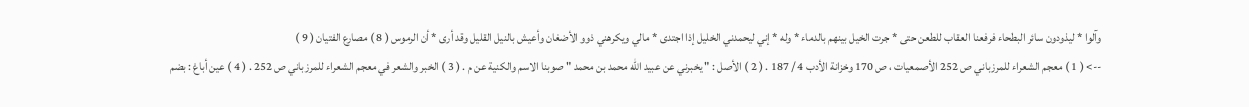وآلوا * ليذودون سائر البطحاء فرفعنا العقاب للطعن حتى * جرت الخيل بينهم بالدماء * وله * إني ليحمدني الخليل إذا اجتدى * مالي ويكرهني ذوو الأضغان وأعيش بالنيل القليل وقد أرى * أن الرموس ( 8 ) مصارع الفتيان ( 9 )
--> ( 1 ) معجم الشعراء للمرزباني ص 252 الأصمعيات ، ص 170 وخزانة الأدب 4 / 187 . ( 2 ) الأصل : " يخبرني عن عبيد الله محمد بن محمد " صوبنا الاسم والكنية عن م . ( 3 ) الخبر والشعر في معجم الشعراء للمرزباني ص 252 . ( 4 ) عين أباغ : بضم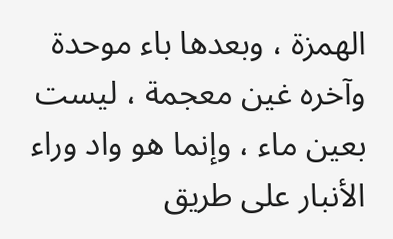الهمزة ، وبعدها باء موحدة وآخره غين معجمة ، ليست بعين ماء ، وإنما هو واد وراء الأنبار على طريق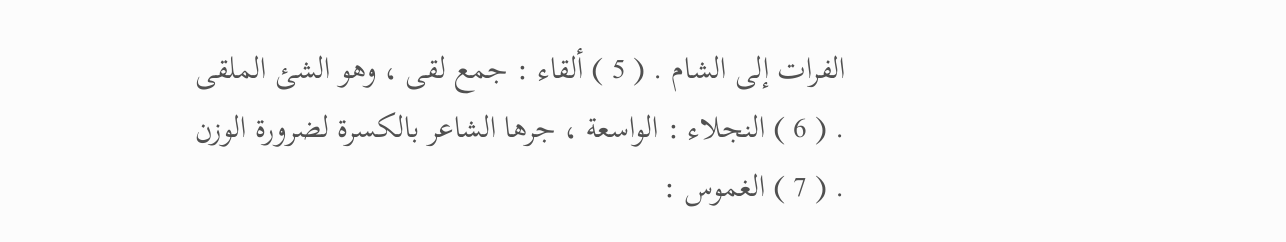الفرات إلى الشام . ( 5 ) ألقاء : جمع لقى ، وهو الشئ الملقى . ( 6 ) النجلاء : الواسعة ، جرها الشاعر بالكسرة لضرورة الوزن . ( 7 ) الغموس :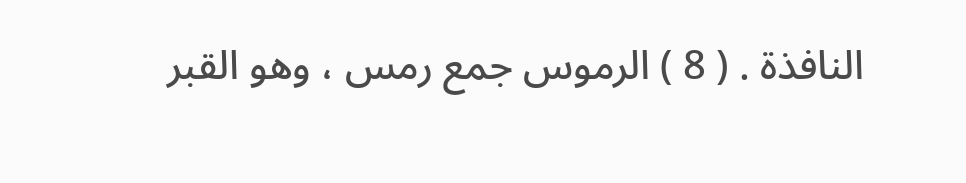النافذة . ( 8 ) الرموس جمع رمس ، وهو القبر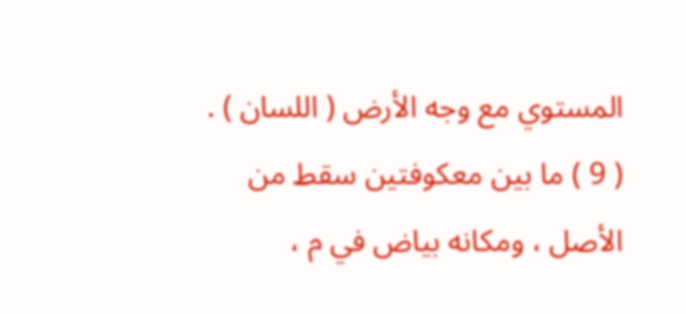المستوي مع وجه الأرض ( اللسان ) . ( 9 ) ما بين معكوفتين سقط من الأصل ، ومكانه بياض في م ،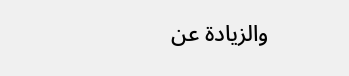والزيادة عن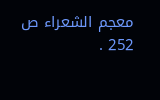معجم الشعراء ص 252 .